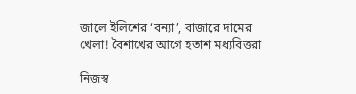জালে ইলিশের ‘বন্যা’, বাজারে দামের খেলা! বৈশাখের আগে হতাশ মধ্যবিত্তরা

নিজস্ব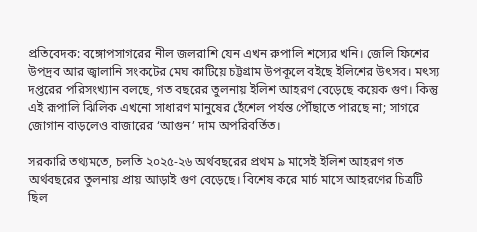প্রতিবেদক: বঙ্গোপসাগরের নীল জলরাশি যেন এখন রুপালি শস্যের খনি। জেলি ফিশের উপদ্রব আর জ্বালানি সংকটের মেঘ কাটিয়ে চট্টগ্রাম উপকূলে বইছে ইলিশের উৎসব। মৎস্য দপ্তরের পরিসংখ্যান বলছে, গত বছরের তুলনায় ইলিশ আহরণ বেড়েছে কয়েক গুণ। কিন্তু এই রূপালি ঝিলিক এখনো সাধারণ মানুষের হেঁশেল পর্যন্ত পৌঁছাতে পারছে না; সাগরে জোগান বাড়লেও বাজারের ‘আগুন’ দাম অপরিবর্তিত।

সরকারি তথ্যমতে, চলতি ২০২৫-২৬ অর্থবছরের প্রথম ৯ মাসেই ইলিশ আহরণ গত অর্থবছরের তুলনায় প্রায় আড়াই গুণ বেড়েছে। বিশেষ করে মার্চ মাসে আহরণের চিত্রটি ছিল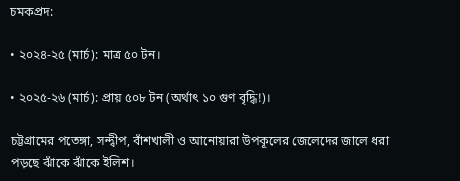চমকপ্রদ:

• ২০২৪-২৫ (মার্চ): মাত্র ৫০ টন।

• ২০২৫-২৬ (মার্চ): প্রায় ৫০৮ টন (অর্থাৎ ১০ গুণ বৃদ্ধি!)।

চট্টগ্রামের পতেঙ্গা, সন্দ্বীপ, বাঁশখালী ও আনোয়ারা উপকূলের জেলেদের জালে ধরা পড়ছে ঝাঁকে ঝাঁকে ইলিশ।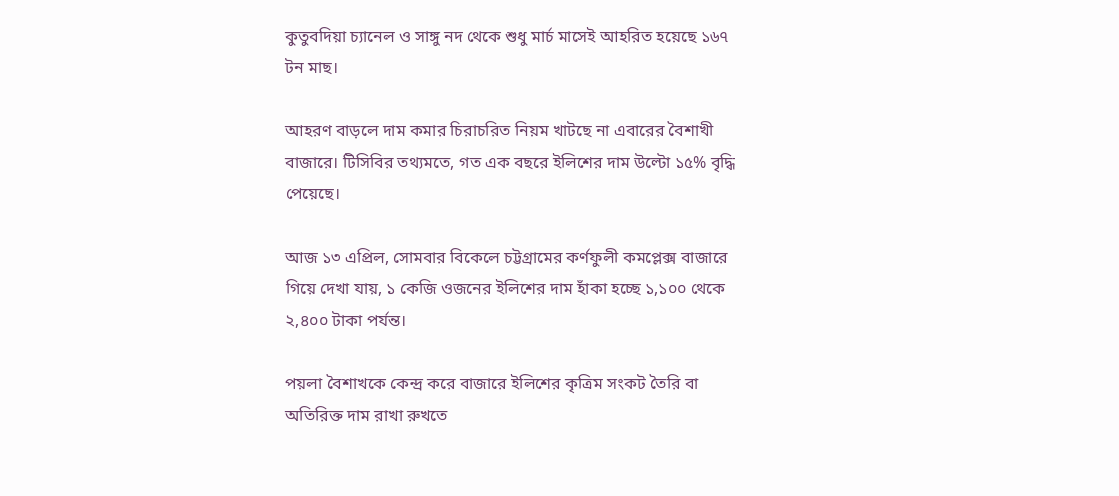কুতুবদিয়া চ্যানেল ও সাঙ্গু নদ থেকে শুধু মার্চ মাসেই আহরিত হয়েছে ১৬৭ টন মাছ।

আহরণ বাড়লে দাম কমার চিরাচরিত নিয়ম খাটছে না এবারের বৈশাখী বাজারে। টিসিবির তথ্যমতে, গত এক বছরে ইলিশের দাম উল্টো ১৫% বৃদ্ধি পেয়েছে।

আজ ১৩ এপ্রিল, সোমবার বিকেলে চট্টগ্রামের কর্ণফুলী কমপ্লেক্স বাজারে গিয়ে দেখা যায়, ১ কেজি ওজনের ইলিশের দাম হাঁকা হচ্ছে ১,১০০ থেকে ২,৪০০ টাকা পর্যন্ত।

পয়লা বৈশাখকে কেন্দ্র করে বাজারে ইলিশের কৃত্রিম সংকট তৈরি বা অতিরিক্ত দাম রাখা রুখতে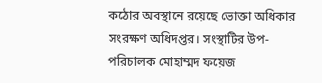কঠোর অবস্থানে রয়েছে ভোক্তা অধিকার সংরক্ষণ অধিদপ্তর। সংস্থাটির উপ-পরিচালক মোহাম্মদ ফয়েজ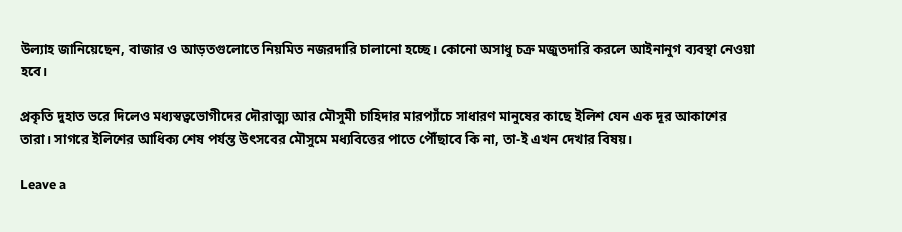উল্যাহ জানিয়েছেন, বাজার ও আড়তগুলোতে নিয়মিত নজরদারি চালানো হচ্ছে। কোনো অসাধু চক্র মজুতদারি করলে আইনানুগ ব্যবস্থা নেওয়া হবে।

প্রকৃতি দুহাত ভরে দিলেও মধ্যস্বত্বভোগীদের দৌরাত্ম্য আর মৌসুমী চাহিদার মারপ্যাঁচে সাধারণ মানুষের কাছে ইলিশ যেন এক দূর আকাশের তারা। সাগরে ইলিশের আধিক্য শেষ পর্যন্ত উৎসবের মৌসুমে মধ্যবিত্তের পাতে পৌঁছাবে কি না, তা-ই এখন দেখার বিষয়।

Leave a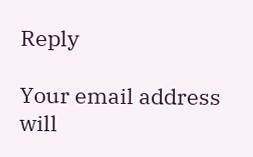Reply

Your email address will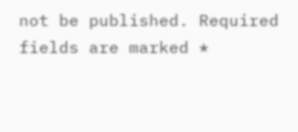not be published. Required fields are marked *